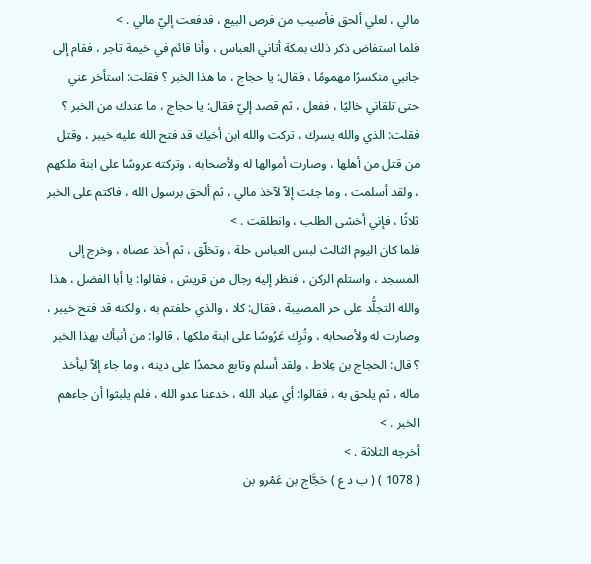مالي ، لعلي ألحق فأصيب من فرص البيع ، فدفعت إليّ مالي . >
فلما استفاض ذكر ذلك بمكة أتاني العباس ، وأنا قائم في خيمة تاجر ، فقام إلى جانبي منكسرًا مهمومًا ، فقال: يا حجاج ، ما هذا الخبر ؟ فقلت: استأخر عني حتى تلقاني خاليًا ، ففعل ، ثم قصد إليّ فقال: يا حجاج ، ما عندك من الخبر ؟ فقلت: الذي والله يسرك ، تركت والله ابن أخيك قد فتح الله عليه خيبر ، وقتل من قتل من أهلها ، وصارت أموالها له ولأصحابه ، وتركته عروسًا على ابنة ملكهم ، ولقد أسلمت ، وما جئت إلاّ لآخذ مالي ، ثم ألحق برسول الله ، فاكتم على الخبر ثلاثًا ، فإني أخشى الطلب ، وانطلقت . >
فلما كان اليوم الثالث لبس العباس حلة ، وتخلّق ، ثم أخذ عصاه ، وخرج إلى المسجد ، واستلم الركن ، فنظر إليه رجال من قريش ، فقالوا: يا أبا الفضل ، هذا والله التجلُّد على حر المصيبة ، فقال: كلا ، والذي حلفتم به ، ولكنه قد فتح خيبر ، وصارت له ولأصحابه ، وتُرِك عَرُوسًا على ابنة ملكها ، قالوا: من أنبأك بهذا الخبر ؟ قال: الحجاج بن عِلاط ، ولقد أسلم وتابع محمدًا على دينه ، وما جاء إلاّ ليأخذ ماله ، ثم يلحق به ، فقالوا: أي عباد الله ، خدعنا عدو الله ، فلم يلبثوا أن جاءهم الخبر . >
أخرجه الثلاثة . >
( 1078 ) ( ب د ع ) حَجَّاج بن عَمْرو بن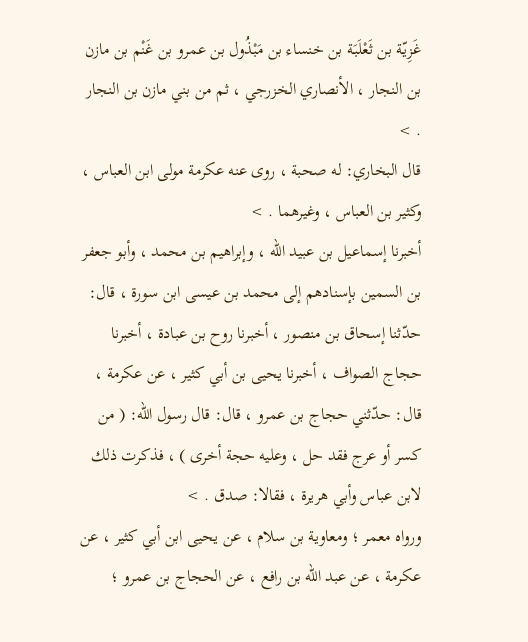غَزِيّة بن ثَعْلَبَة بن خنساء بن مَبْذُول بن عمرو بن غَنْم بن مازن بن النجار ، الأنصاري الخزرجي ، ثم من بني مازن بن النجار . >
قال البخاري: له صحبة ، روى عنه عكرمة مولى ابن العباس ، وكثير بن العباس ، وغيرهما . >
أخبرنا إسماعيل بن عبيد الله ، وإبراهيم بن محمد ، وأبو جعفر بن السمين بإسنادهم إلى محمد بن عيسى ابن سورة ، قال: حدّثنا إسحاق بن منصور ، أخبرنا روح بن عبادة ، أخبرنا حجاج الصواف ، أخبرنا يحيى بن أبي كثير ، عن عكرمة ، قال: حدّثني حجاج بن عمرو ، قال: قال رسول الله: ( من كسر أو عرج فقد حل ، وعليه حجة أخرى ) ، فذكرت ذلك لابن عباس وأبي هريرة ، فقالا: صدق . >
ورواه معمر ؛ ومعاوية بن سلام ، عن يحيى ابن أبي كثير ، عن عكرمة ، عن عبد الله بن رافع ، عن الحجاج بن عمرو ؛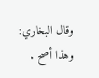وقال البخاري: وهذا أصح .